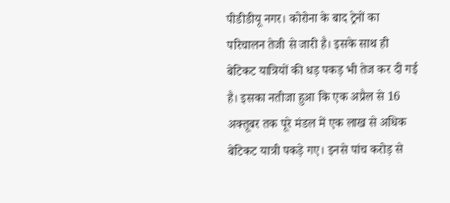पीडीडीयू नगर। कोरोना के बाद ट्रेनों का परिचालन तेजी से जारी है। इसके साथ ही बेटिकट यात्रियों की धड़ पकड़ भी तेज कर दी गई है। इसका नतीजा हुआ कि एक अप्रैल से 16 अक्तूबर तक पूरे मंडल में एक लाख से अधिक बेटिकट यात्री पकड़े गए। इनसे पांच करोड़ से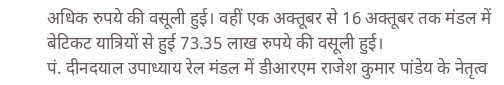अधिक रुपये की वसूली हुई। वहीं एक अक्तूबर से 16 अक्तूबर तक मंडल में बेटिकट यात्रियों से हुई 73.35 लाख रुपये की वसूली हुई।
पं. दीनदयाल उपाध्याय रेल मंडल में डीआरएम राजेश कुमार पांडेय के नेतृत्व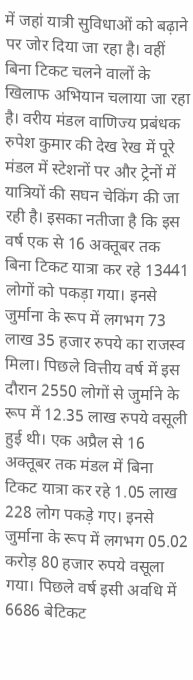में जहां यात्री सुविधाओं को बढ़ाने पर जोर दिया जा रहा है। वहीं बिना टिकट चलने वालों के खिलाफ अभियान चलाया जा रहा है। वरीय मंडल वाणिज्य प्रबंधक रुपेश कुमार की देख रेख में पूरे मंडल में स्टेशनों पर और ट्रेनों में यात्रियों की सघन चेकिंग की जा रही है। इसका नतीजा है कि इस वर्ष एक से 16 अक्तूबर तक बिना टिकट यात्रा कर रहे 13441 लोगों को पकड़ा गया। इनसे जुर्माना के रूप में लगभग 73 लाख 35 हजार रुपये का राजस्व मिला। पिछले वित्तीय वर्ष में इस दौरान 2550 लोगों से जुर्माने के रूप में 12.35 लाख रुपये वसूली हुई थी। एक अप्रैल से 16 अक्तूबर तक मंडल में बिना टिकट यात्रा कर रहे 1.05 लाख 228 लोग पकड़े गए। इनसे जुर्माना के रूप में लगभग 05.02 करोड़ 80 हजार रुपये वसूला गया। पिछले वर्ष इसी अवधि में 6686 बेटिकट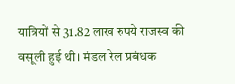यात्रियों से 31.82 लाख रुपये राजस्व की वसूली हुई थी। मंडल रेल प्रबंधक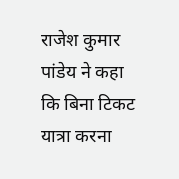राजेश कुमार पांडेय ने कहा कि बिना टिकट यात्रा करना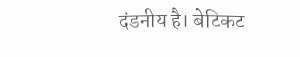दंडनीय है। बेटिकट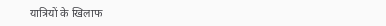यात्रियों के खिलाफ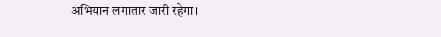अभियान लगातार जारी रहेगा।